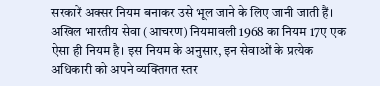सरकारें अक्सर नियम बनाकर उसे भूल जाने के लिए जानी जाती हैं। अखिल भारतीय सेवा (आचरण) नियमावली 1968 का नियम 17ए एक ऐसा ही नियम है। इस नियम के अनुसार, इन सेवाओं के प्रत्येक अधिकारी को अपने व्यक्तिगत स्तर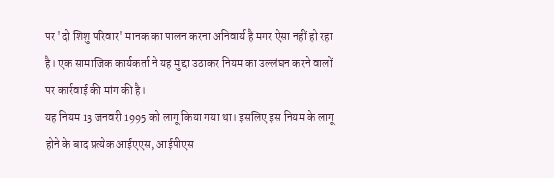पर 'दो शिशु परिवार' मानक का पालन करना अनिवार्य है मगर ऐसा नहीं हो रहा है। एक सामाजिक कार्यकर्ता ने यह मुद्दा उठाकर नियम का उल्लंघन करने वालों पर कार्रवाई की मांग की है।
यह नियम 13 जनवरी 1995 को लागू किया गया था। इसलिए इस नियम के लागू होने के बाद प्रत्येक आईएएस, आईपीएस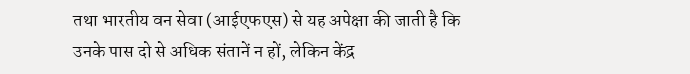तथा भारतीय वन सेवा (आईएफएस) से यह अपेक्षा की जाती है कि उनके पास दो से अधिक संतानें न हों, लेकिन केंद्र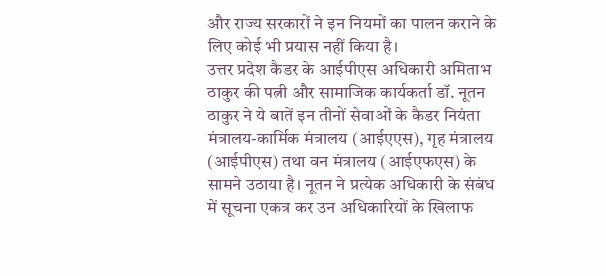और राज्य सरकारों ने इन नियमों का पालन कराने के लिए कोई भी प्रयास नहीं किया है।
उत्तर प्रदेश कैडर के आईपीएस अधिकारी अमिताभ ठाकुर की पत्नी और सामाजिक कार्यकर्ता डॉ. नूतन ठाकुर ने ये बातें इन तीनों सेवाओं के कैडर नियंता मंत्रालय-कार्मिक मंत्रालय (आईएएस), गृह मंत्रालय (आईपीएस) तथा वन मंत्रालय (आईएफएस) के सामने उठाया है। नूतन ने प्रत्येक अधिकारी के संबंध में सूचना एकत्र कर उन अधिकारियों के खिलाफ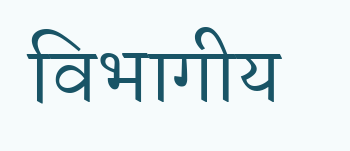विभागीय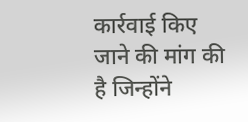कार्रवाई किए जाने की मांग की है जिन्होंने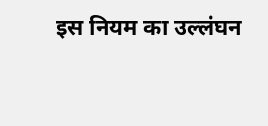इस नियम का उल्लंघन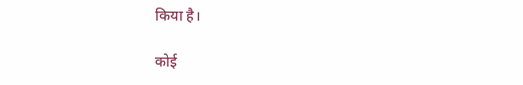किया है।

कोई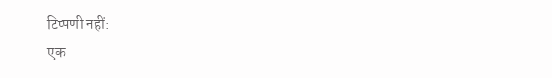टिप्पणी नहीं:
एक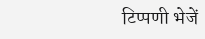टिप्पणी भेजें